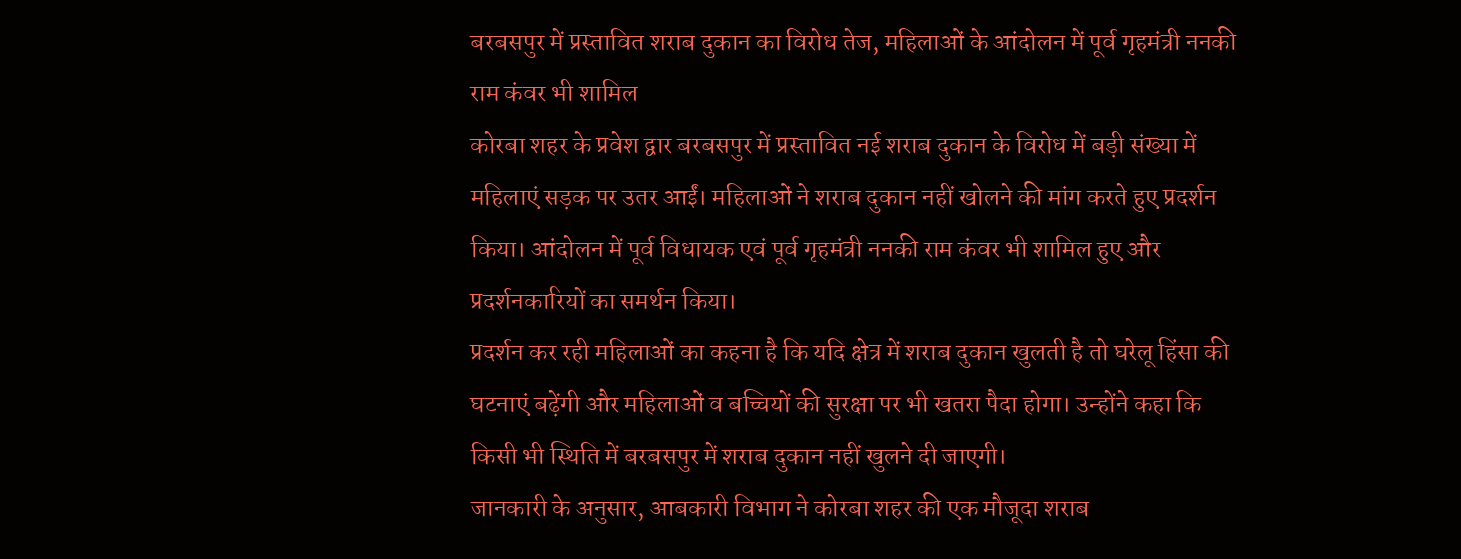बरबसपुर में प्रस्तावित शराब दुकान का विरोध तेज, महिलाओं के आंदोलन में पूर्व गृहमंत्री ननकी राम कंवर भी शामिल
कोरबा शहर के प्रवेश द्वार बरबसपुर में प्रस्तावित नई शराब दुकान के विरोध में बड़ी संख्या में महिलाएं सड़क पर उतर आईं। महिलाओं ने शराब दुकान नहीं खोलने की मांग करते हुए प्रदर्शन किया। आंदोलन में पूर्व विधायक एवं पूर्व गृहमंत्री ननकी राम कंवर भी शामिल हुए और प्रदर्शनकारियों का समर्थन किया।
प्रदर्शन कर रही महिलाओं का कहना है कि यदि क्षेत्र में शराब दुकान खुलती है तो घरेलू हिंसा की घटनाएं बढ़ेंगी और महिलाओं व बच्चियों की सुरक्षा पर भी खतरा पैदा होगा। उन्होंने कहा कि किसी भी स्थिति में बरबसपुर में शराब दुकान नहीं खुलने दी जाएगी।
जानकारी के अनुसार, आबकारी विभाग ने कोरबा शहर की एक मौजूदा शराब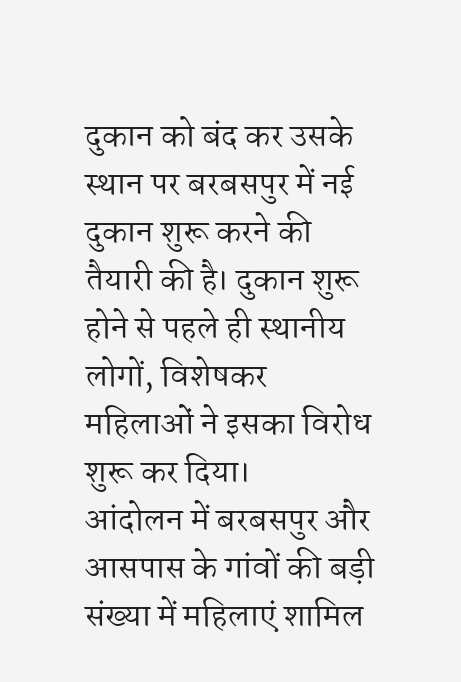दुकान को बंद कर उसके स्थान पर बरबसपुर में नई दुकान शुरू करने की तैयारी की है। दुकान शुरू होने से पहले ही स्थानीय लोगों, विशेषकर महिलाओं ने इसका विरोध शुरू कर दिया।
आंदोलन में बरबसपुर और आसपास के गांवों की बड़ी संख्या में महिलाएं शामिल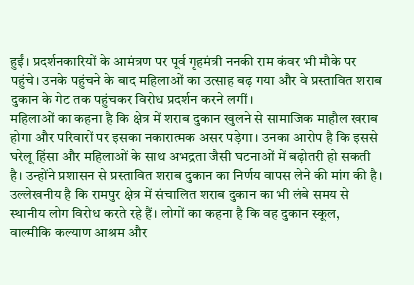हुईं। प्रदर्शनकारियों के आमंत्रण पर पूर्व गृहमंत्री ननकी राम कंवर भी मौके पर पहुंचे। उनके पहुंचने के बाद महिलाओं का उत्साह बढ़ गया और वे प्रस्तावित शराब दुकान के गेट तक पहुंचकर विरोध प्रदर्शन करने लगीं।
महिलाओं का कहना है कि क्षेत्र में शराब दुकान खुलने से सामाजिक माहौल खराब होगा और परिवारों पर इसका नकारात्मक असर पड़ेगा। उनका आरोप है कि इससे घरेलू हिंसा और महिलाओं के साथ अभद्रता जैसी घटनाओं में बढ़ोतरी हो सकती है। उन्होंने प्रशासन से प्रस्तावित शराब दुकान का निर्णय वापस लेने की मांग की है।
उल्लेखनीय है कि रामपुर क्षेत्र में संचालित शराब दुकान का भी लंबे समय से स्थानीय लोग विरोध करते रहे हैं। लोगों का कहना है कि वह दुकान स्कूल, वाल्मीकि कल्याण आश्रम और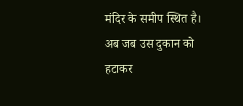मंदिर के समीप स्थित है। अब जब उस दुकान को हटाकर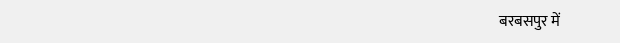बरबसपुर में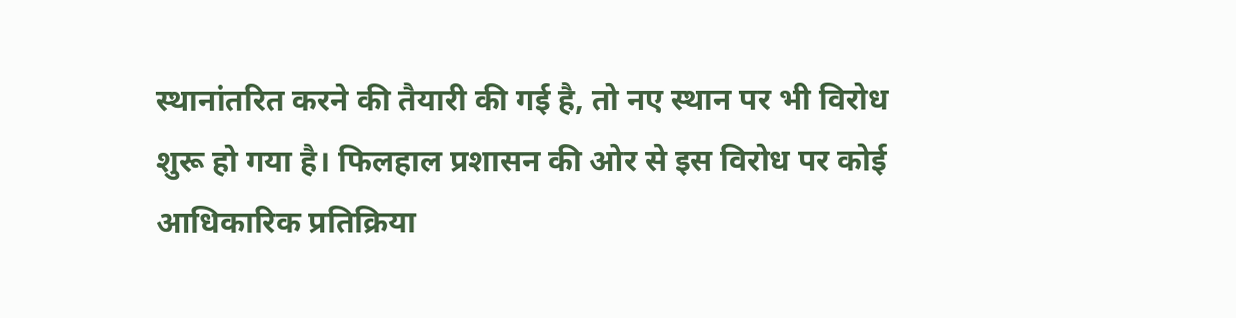स्थानांतरित करने की तैयारी की गई है, तो नए स्थान पर भी विरोध शुरू हो गया है। फिलहाल प्रशासन की ओर से इस विरोध पर कोई आधिकारिक प्रतिक्रिया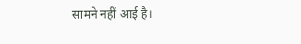सामने नहीं आई है।